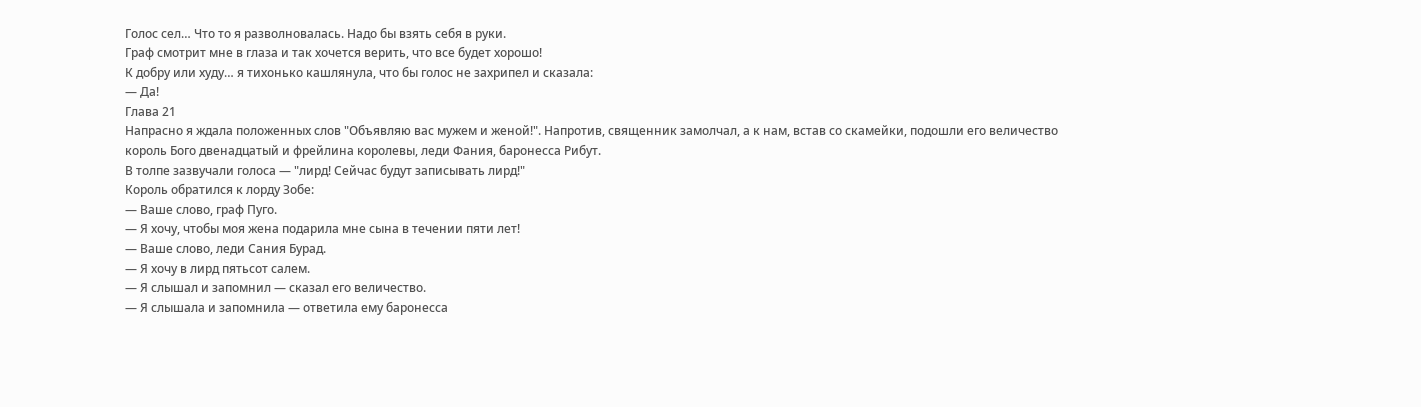Голос сел… Что то я разволновалась. Надо бы взять себя в руки.
Граф смотрит мне в глаза и так хочется верить, что все будет хорошо!
К добру или худу… я тихонько кашлянула, что бы голос не захрипел и сказала:
— Да!
Глава 21
Напрасно я ждала положенных слов "Объявляю вас мужем и женой!". Напротив, священник замолчал, а к нам, встав со скамейки, подошли его величество король Бого двенадцатый и фрейлина королевы, леди Фания, баронесса Рибут.
В толпе зазвучали голоса — "лирд! Сейчас будут записывать лирд!"
Король обратился к лорду Зобе:
— Ваше слово, граф Пуго.
— Я хочу, чтобы моя жена подарила мне сына в течении пяти лет!
— Ваше слово, леди Сания Бурад.
— Я хочу в лирд пятьсот салем.
— Я слышал и запомнил — сказал его величество.
— Я слышала и запомнила — ответила ему баронесса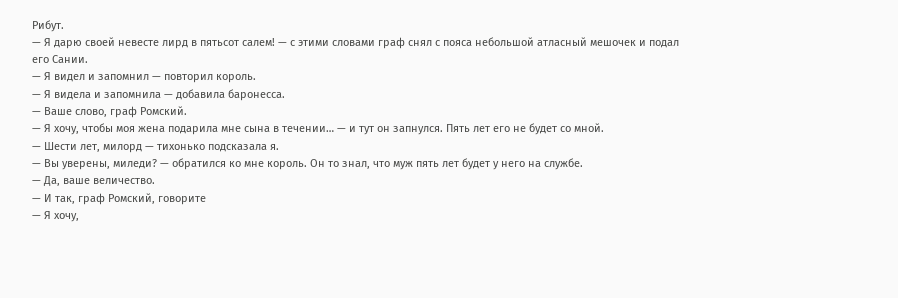Рибут.
— Я дарю своей невесте лирд в пятьсот салем! — с этими словами граф снял с пояса небольшой атласный мешочек и подал его Сании.
— Я видел и запомнил — повторил король.
— Я видела и запомнила — добавила баронесса.
— Ваше слово, граф Ромский.
— Я хочу, чтобы моя жена подарила мне сына в течении… — и тут он запнулся. Пять лет его не будет со мной.
— Шести лет, милорд — тихонько подсказала я.
— Вы уверены, миледи? — обратился ко мне король. Он то знал, что муж пять лет будет у него на службе.
— Да, ваше величество.
— И так, граф Ромский, говорите
— Я хочу,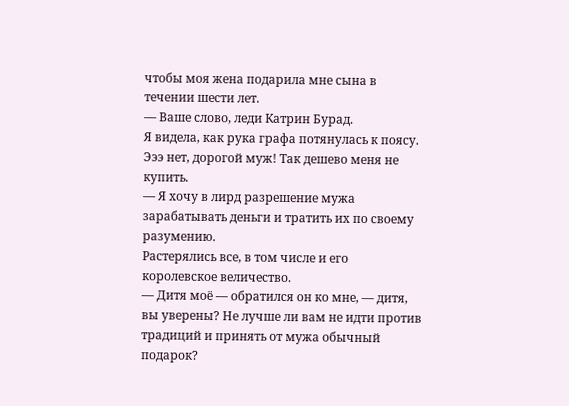чтобы моя жена подарила мне сына в течении шести лет.
— Ваше слово, леди Катрин Бурад.
Я видела, как рука графа потянулась к поясу. Эээ нет, дорогой муж! Так дешево меня не купить.
— Я хочу в лирд разрешение мужа зарабатывать деньги и тратить их по своему разумению.
Растерялись все, в том числе и его королевское величество.
— Дитя моё — обратился он ко мне, — дитя, вы уверены? Не лучше ли вам не идти против традиций и принять от мужа обычный подарок?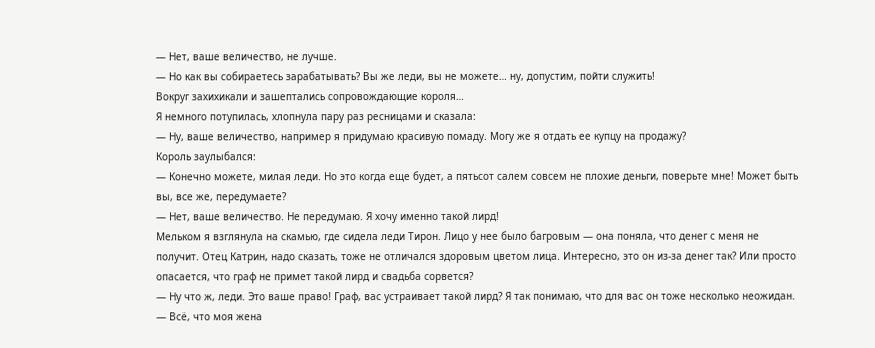— Нет, ваше величество, не лучше.
— Но как вы собираетесь зарабатывать? Вы же леди, вы не можете… ну, допустим, пойти служить!
Вокруг захихикали и зашептались сопровождающие короля…
Я немного потупилась, хлопнула пару раз ресницами и сказала:
— Ну, ваше величество, например я придумаю красивую помаду. Могу же я отдать ее купцу на продажу?
Король заулыбался:
— Конечно можете, милая леди. Но это когда еще будет, а пятьсот салем совсем не плохие деньги, поверьте мне! Может быть вы, все же, передумаете?
— Нет, ваше величество. Не передумаю. Я хочу именно такой лирд!
Мельком я взглянула на скамью, где сидела леди Тирон. Лицо у нее было багровым — она поняла, что денег с меня не получит. Отец Катрин, надо сказать, тоже не отличался здоровым цветом лица. Интересно, это он из-за денег так? Или просто опасается, что граф не примет такой лирд и свадьба сорвется?
— Ну что ж, леди. Это ваше право! Граф, вас устраивает такой лирд? Я так понимаю, что для вас он тоже несколько неожидан.
— Всё, что моя жена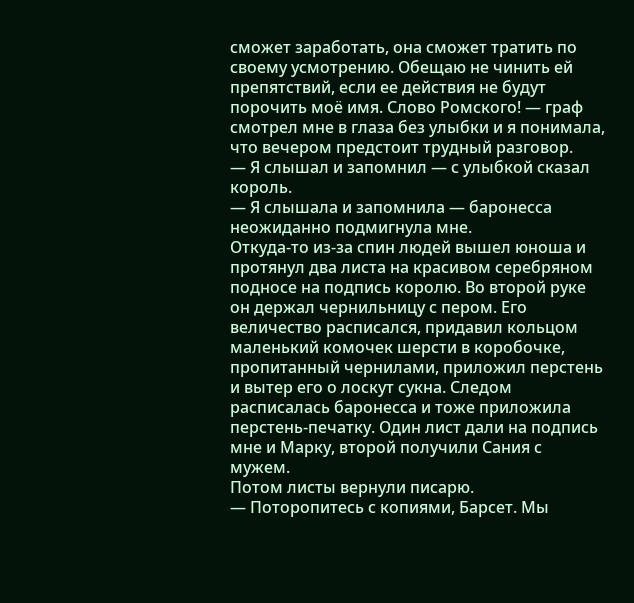сможет заработать, она сможет тратить по своему усмотрению. Обещаю не чинить ей препятствий, если ее действия не будут порочить моё имя. Слово Ромского! — граф смотрел мне в глаза без улыбки и я понимала, что вечером предстоит трудный разговор.
— Я слышал и запомнил — с улыбкой сказал король.
— Я слышала и запомнила — баронесса неожиданно подмигнула мне.
Откуда-то из-за спин людей вышел юноша и протянул два листа на красивом серебряном подносе на подпись королю. Во второй руке он держал чернильницу с пером. Его величество расписался, придавил кольцом маленький комочек шерсти в коробочке, пропитанный чернилами, приложил перстень и вытер его о лоскут сукна. Следом расписалась баронесса и тоже приложила перстень-печатку. Один лист дали на подпись мне и Марку, второй получили Сания с мужем.
Потом листы вернули писарю.
— Поторопитесь с копиями, Барсет. Мы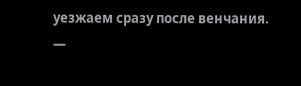уезжаем сразу после венчания.
—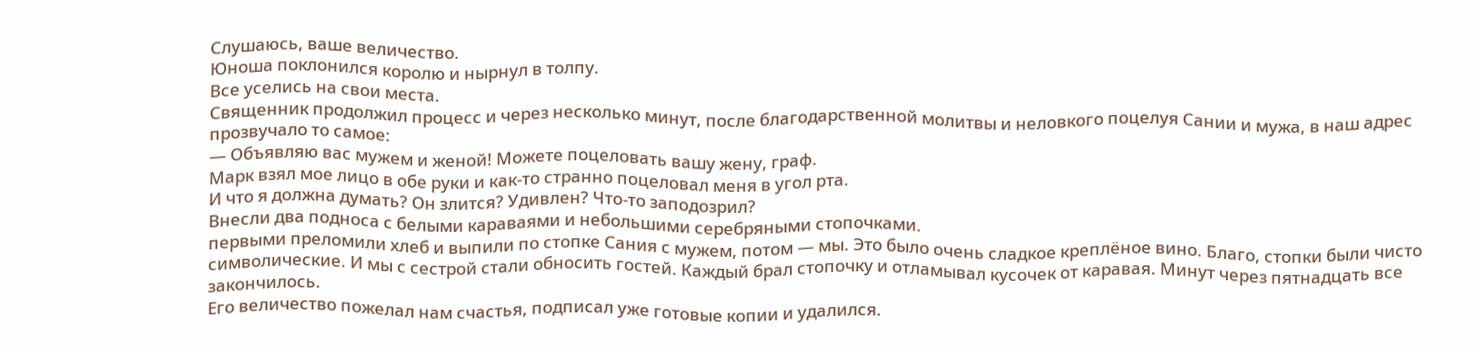Слушаюсь, ваше величество.
Юноша поклонился королю и нырнул в толпу.
Все уселись на свои места.
Священник продолжил процесс и через несколько минут, после благодарственной молитвы и неловкого поцелуя Сании и мужа, в наш адрес прозвучало то самое:
— Объявляю вас мужем и женой! Можете поцеловать вашу жену, граф.
Марк взял мое лицо в обе руки и как-то странно поцеловал меня в угол рта.
И что я должна думать? Он злится? Удивлен? Что-то заподозрил?
Внесли два подноса с белыми караваями и небольшими серебряными стопочками.
первыми преломили хлеб и выпили по стопке Сания с мужем, потом — мы. Это было очень сладкое креплёное вино. Благо, стопки были чисто символические. И мы с сестрой стали обносить гостей. Каждый брал стопочку и отламывал кусочек от каравая. Минут через пятнадцать все закончилось.
Его величество пожелал нам счастья, подписал уже готовые копии и удалился.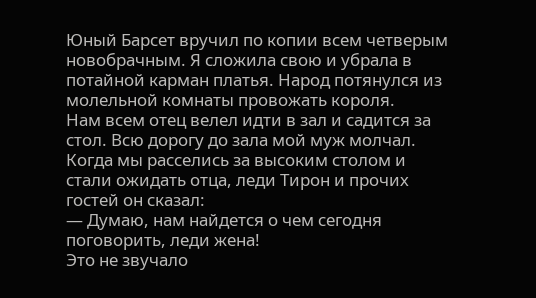Юный Барсет вручил по копии всем четверым новобрачным. Я сложила свою и убрала в потайной карман платья. Народ потянулся из молельной комнаты провожать короля.
Нам всем отец велел идти в зал и садится за стол. Всю дорогу до зала мой муж молчал.
Когда мы расселись за высоким столом и стали ожидать отца, леди Тирон и прочих гостей он сказал:
— Думаю, нам найдется о чем сегодня поговорить, леди жена!
Это не звучало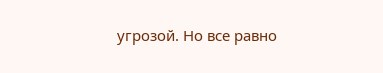угрозой. Но все равно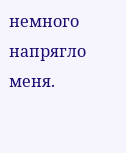немного напрягло меня.